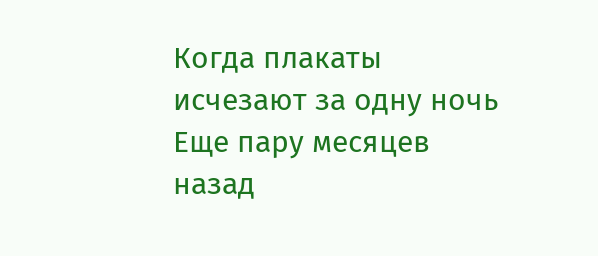Когда плакаты исчезают за одну ночь
Еще пару месяцев назад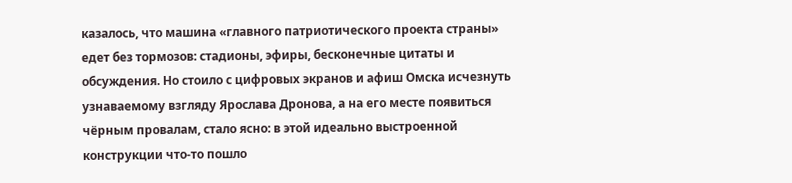казалось, что машина «главного патриотического проекта страны» едет без тормозов: стадионы, эфиры, бесконечные цитаты и обсуждения. Но стоило с цифровых экранов и афиш Омска исчезнуть узнаваемому взгляду Ярослава Дронова, а на его месте появиться чёрным провалам, стало ясно: в этой идеально выстроенной конструкции что-то пошло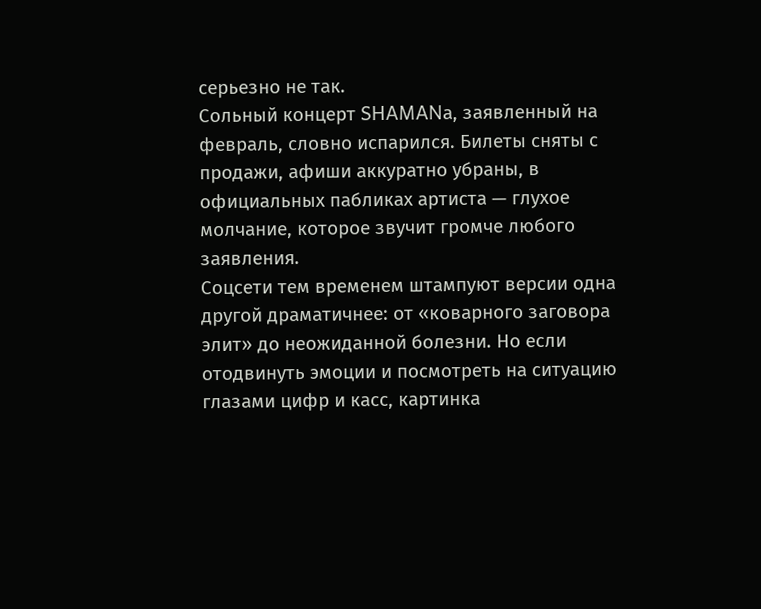серьезно не так.
Сольный концерт SHAMANа, заявленный на февраль, словно испарился. Билеты сняты с продажи, афиши аккуратно убраны, в официальных пабликах артиста — глухое молчание, которое звучит громче любого заявления.
Соцсети тем временем штампуют версии одна другой драматичнее: от «коварного заговора элит» до неожиданной болезни. Но если отодвинуть эмоции и посмотреть на ситуацию глазами цифр и касс, картинка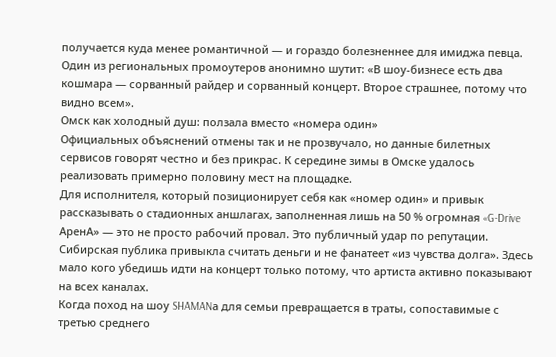получается куда менее романтичной — и гораздо болезненнее для имиджа певца.
Один из региональных промоутеров анонимно шутит: «В шоу-бизнесе есть два кошмара — сорванный райдер и сорванный концерт. Второе страшнее, потому что видно всем».
Омск как холодный душ: ползала вместо «номера один»
Официальных объяснений отмены так и не прозвучало, но данные билетных сервисов говорят честно и без прикрас. К середине зимы в Омске удалось реализовать примерно половину мест на площадке.
Для исполнителя, который позиционирует себя как «номер один» и привык рассказывать о стадионных аншлагах, заполненная лишь на 50 % огромная «G-Drive АренА» — это не просто рабочий провал. Это публичный удар по репутации.
Сибирская публика привыкла считать деньги и не фанатеет «из чувства долга». Здесь мало кого убедишь идти на концерт только потому, что артиста активно показывают на всех каналах.
Когда поход на шоу SHAMANа для семьи превращается в траты, сопоставимые с третью среднего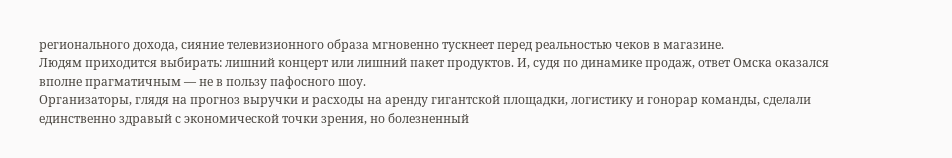регионального дохода, сияние телевизионного образа мгновенно тускнеет перед реальностью чеков в магазине.
Людям приходится выбирать: лишний концерт или лишний пакет продуктов. И, судя по динамике продаж, ответ Омска оказался вполне прагматичным — не в пользу пафосного шоу.
Организаторы, глядя на прогноз выручки и расходы на аренду гигантской площадки, логистику и гонорар команды, сделали единственно здравый с экономической точки зрения, но болезненный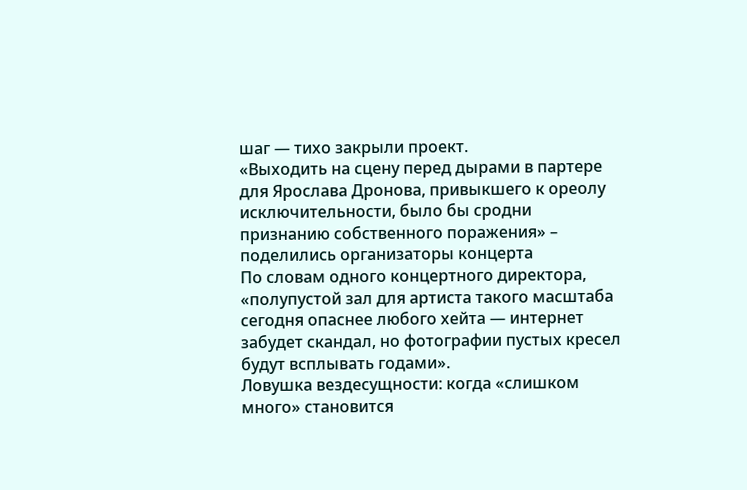шаг — тихо закрыли проект.
«Выходить на сцену перед дырами в партере для Ярослава Дронова, привыкшего к ореолу исключительности, было бы сродни признанию собственного поражения» – поделились организаторы концерта
По словам одного концертного директора, «полупустой зал для артиста такого масштаба сегодня опаснее любого хейта — интернет забудет скандал, но фотографии пустых кресел будут всплывать годами».
Ловушка вездесущности: когда «слишком много» становится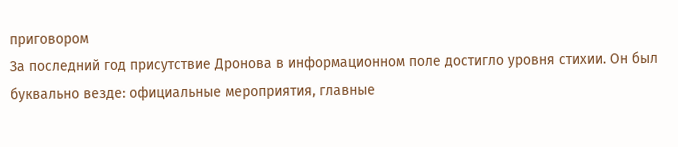приговором
За последний год присутствие Дронова в информационном поле достигло уровня стихии. Он был буквально везде: официальные мероприятия, главные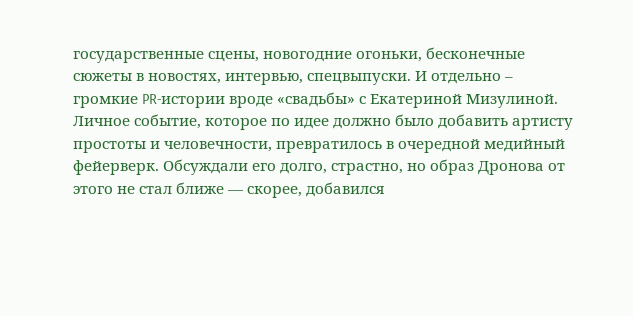государственные сцены, новогодние огоньки, бесконечные сюжеты в новостях, интервью, спецвыпуски. И отдельно – громкие PR-истории вроде «свадьбы» с Екатериной Мизулиной.
Личное событие, которое по идее должно было добавить артисту простоты и человечности, превратилось в очередной медийный фейерверк. Обсуждали его долго, страстно, но образ Дронова от этого не стал ближе — скорее, добавился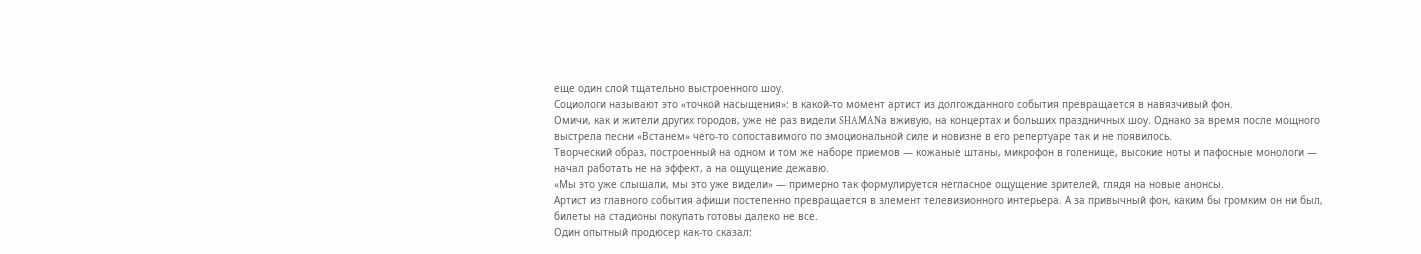еще один слой тщательно выстроенного шоу.
Социологи называют это «точкой насыщения»: в какой-то момент артист из долгожданного события превращается в навязчивый фон.
Омичи, как и жители других городов, уже не раз видели SHAMANа вживую, на концертах и больших праздничных шоу. Однако за время после мощного выстрела песни «Встанем» чего-то сопоставимого по эмоциональной силе и новизне в его репертуаре так и не появилось.
Творческий образ, построенный на одном и том же наборе приемов — кожаные штаны, микрофон в голенище, высокие ноты и пафосные монологи — начал работать не на эффект, а на ощущение дежавю.
«Мы это уже слышали, мы это уже видели» — примерно так формулируется негласное ощущение зрителей, глядя на новые анонсы.
Артист из главного события афиши постепенно превращается в элемент телевизионного интерьера. А за привычный фон, каким бы громким он ни был, билеты на стадионы покупать готовы далеко не все.
Один опытный продюсер как-то сказал: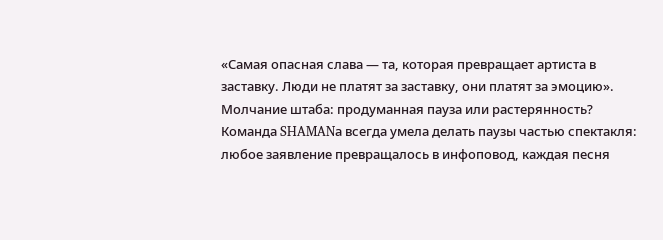«Самая опасная слава — та, которая превращает артиста в заставку. Люди не платят за заставку, они платят за эмоцию».
Молчание штаба: продуманная пауза или растерянность?
Команда SHAMANа всегда умела делать паузы частью спектакля: любое заявление превращалось в инфоповод, каждая песня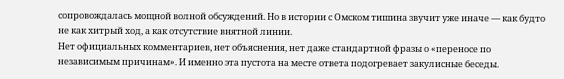сопровождалась мощной волной обсуждений. Но в истории с Омском тишина звучит уже иначе — как будто не как хитрый ход, а как отсутствие внятной линии.
Нет официальных комментариев, нет объяснения, нет даже стандартной фразы о «переносе по независимым причинам». И именно эта пустота на месте ответа подогревает закулисные беседы.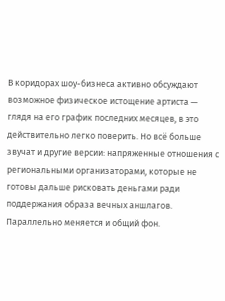В коридорах шоу-бизнеса активно обсуждают возможное физическое истощение артиста — глядя на его график последних месяцев, в это действительно легко поверить. Но всё больше звучат и другие версии: напряженные отношения с региональными организаторами, которые не готовы дальше рисковать деньгами ради поддержания образа вечных аншлагов.
Параллельно меняется и общий фон.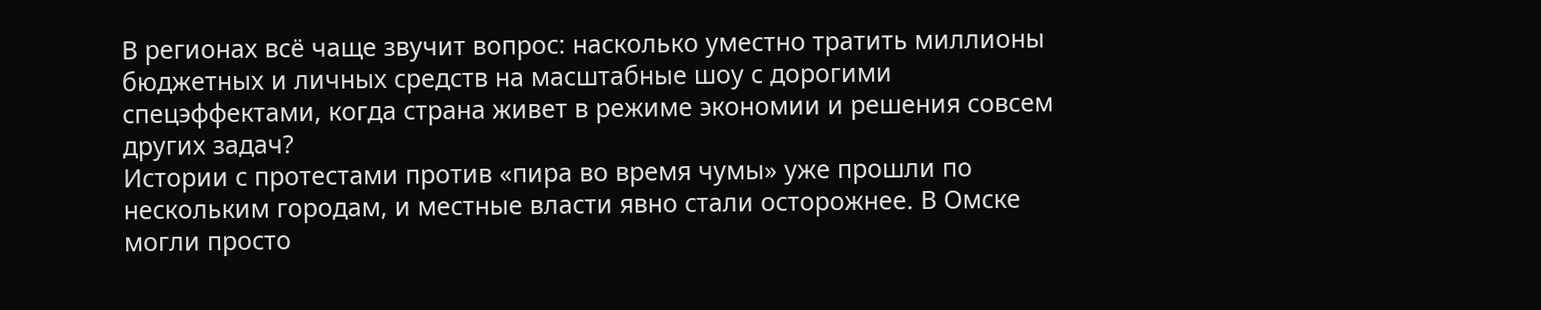В регионах всё чаще звучит вопрос: насколько уместно тратить миллионы бюджетных и личных средств на масштабные шоу с дорогими спецэффектами, когда страна живет в режиме экономии и решения совсем других задач?
Истории с протестами против «пира во время чумы» уже прошли по нескольким городам, и местные власти явно стали осторожнее. В Омске могли просто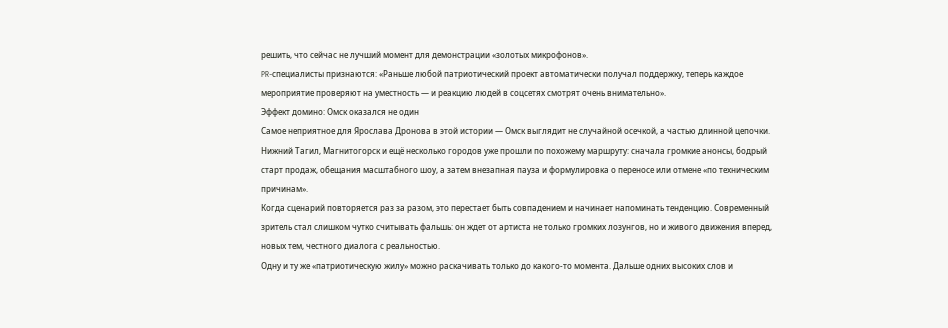решить, что сейчас не лучший момент для демонстрации «золотых микрофонов».
PR-специалисты признаются: «Раньше любой патриотический проект автоматически получал поддержку, теперь каждое мероприятие проверяют на уместность — и реакцию людей в соцсетях смотрят очень внимательно».
Эффект домино: Омск оказался не один
Самое неприятное для Ярослава Дронова в этой истории — Омск выглядит не случайной осечкой, а частью длинной цепочки.
Нижний Тагил, Магнитогорск и ещё несколько городов уже прошли по похожему маршруту: сначала громкие анонсы, бодрый старт продаж, обещания масштабного шоу, а затем внезапная пауза и формулировка о переносе или отмене «по техническим причинам».
Когда сценарий повторяется раз за разом, это перестает быть совпадением и начинает напоминать тенденцию. Современный зритель стал слишком чутко считывать фальшь: он ждет от артиста не только громких лозунгов, но и живого движения вперед, новых тем, честного диалога с реальностью.
Одну и ту же «патриотическую жилу» можно раскачивать только до какого-то момента. Дальше одних высоких слов и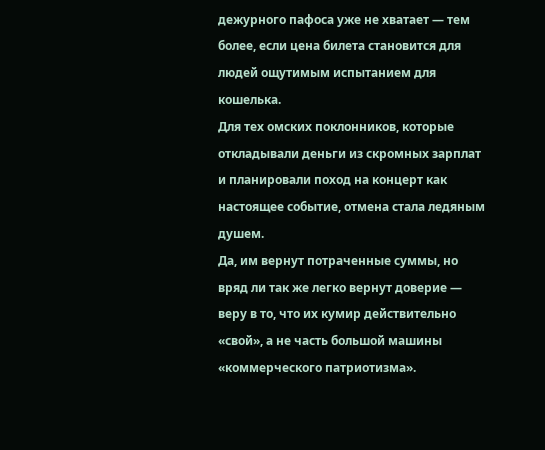дежурного пафоса уже не хватает — тем более, если цена билета становится для людей ощутимым испытанием для кошелька.
Для тех омских поклонников, которые откладывали деньги из скромных зарплат и планировали поход на концерт как настоящее событие, отмена стала ледяным душем.
Да, им вернут потраченные суммы, но вряд ли так же легко вернут доверие — веру в то, что их кумир действительно «свой», а не часть большой машины «коммерческого патриотизма».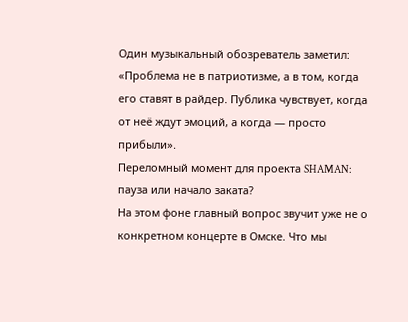Один музыкальный обозреватель заметил: «Проблема не в патриотизме, а в том, когда его ставят в райдер. Публика чувствует, когда от неё ждут эмоций, а когда — просто прибыли».
Переломный момент для проекта SHAMAN: пауза или начало заката?
На этом фоне главный вопрос звучит уже не о конкретном концерте в Омске. Что мы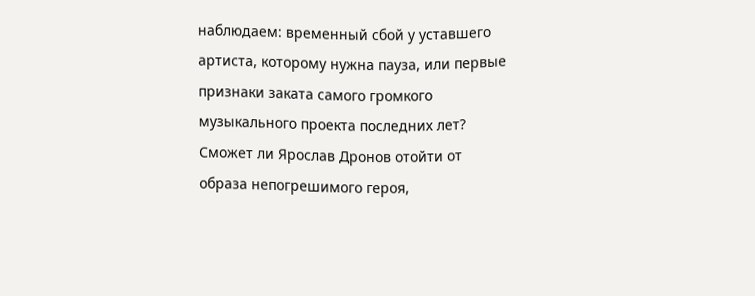наблюдаем: временный сбой у уставшего артиста, которому нужна пауза, или первые признаки заката самого громкого музыкального проекта последних лет?
Сможет ли Ярослав Дронов отойти от образа непогрешимого героя,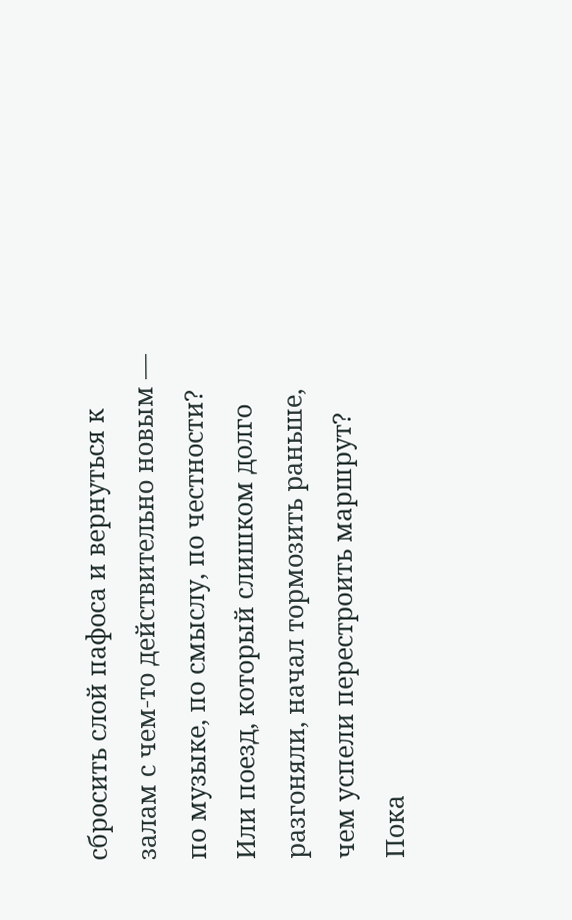сбросить слой пафоса и вернуться к залам с чем-то действительно новым — по музыке, по смыслу, по честности? Или поезд, который слишком долго разгоняли, начал тормозить раньше, чем успели перестроить маршрут?
Пока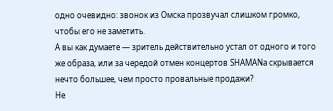одно очевидно: звонок из Омска прозвучал слишком громко, чтобы его не заметить.
А вы как думаете — зритель действительно устал от одного и того же образа, или за чередой отмен концертов SHAMANа скрывается нечто большее, чем просто провальные продажи?
Не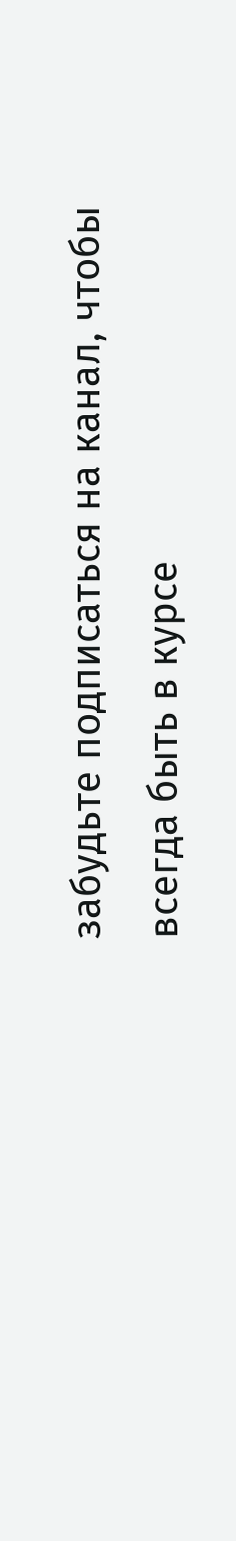забудьте подписаться на канал, чтобы всегда быть в курсе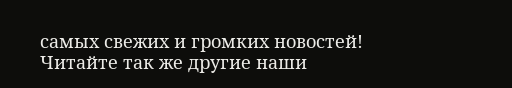самых свежих и громких новостей!
Читайте так же другие наши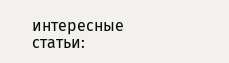интересные статьи: